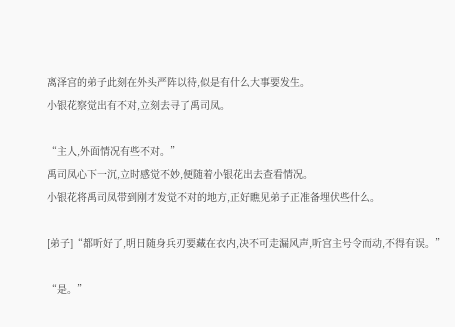离泽宫的弟子此刻在外头严阵以待,似是有什么大事要发生。
小银花察觉出有不对,立刻去寻了禹司凤。

“主人,外面情况有些不对。”
禹司凤心下一沉,立时感觉不妙,便随着小银花出去查看情况。
小银花将禹司凤带到刚才发觉不对的地方,正好瞧见弟子正准备埋伏些什么。

[弟子]“都听好了,明日随身兵刃要藏在衣内,决不可走漏风声,听宫主号令而动,不得有误。”

“是。”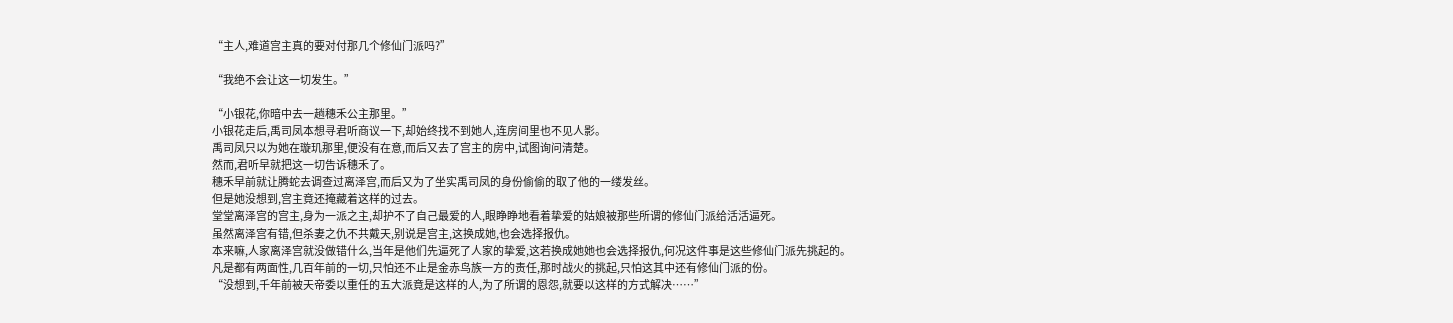“主人,难道宫主真的要对付那几个修仙门派吗?”

“我绝不会让这一切发生。”

“小银花,你暗中去一趟穗禾公主那里。”
小银花走后,禹司凤本想寻君听商议一下,却始终找不到她人,连房间里也不见人影。
禹司凤只以为她在璇玑那里,便没有在意,而后又去了宫主的房中,试图询问清楚。
然而,君听早就把这一切告诉穗禾了。
穗禾早前就让腾蛇去调查过离泽宫,而后又为了坐实禹司凤的身份偷偷的取了他的一缕发丝。
但是她没想到,宫主竟还掩藏着这样的过去。
堂堂离泽宫的宫主,身为一派之主,却护不了自己最爱的人,眼睁睁地看着挚爱的姑娘被那些所谓的修仙门派给活活逼死。
虽然离泽宫有错,但杀妻之仇不共戴天,别说是宫主,这换成她,也会选择报仇。
本来嘛,人家离泽宫就没做错什么,当年是他们先逼死了人家的挚爱,这若换成她她也会选择报仇,何况这件事是这些修仙门派先挑起的。
凡是都有两面性,几百年前的一切,只怕还不止是金赤鸟族一方的责任,那时战火的挑起,只怕这其中还有修仙门派的份。
“没想到,千年前被天帝委以重任的五大派竟是这样的人,为了所谓的恩怨,就要以这样的方式解决……”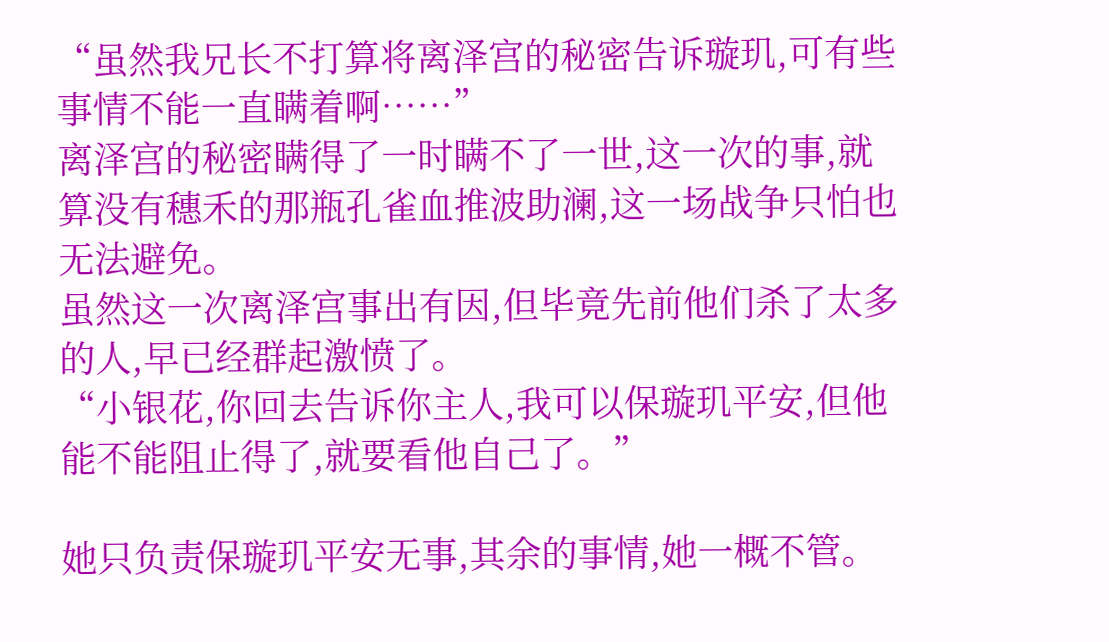“虽然我兄长不打算将离泽宫的秘密告诉璇玑,可有些事情不能一直瞒着啊……”
离泽宫的秘密瞒得了一时瞒不了一世,这一次的事,就算没有穗禾的那瓶孔雀血推波助澜,这一场战争只怕也无法避免。
虽然这一次离泽宫事出有因,但毕竟先前他们杀了太多的人,早已经群起激愤了。
“小银花,你回去告诉你主人,我可以保璇玑平安,但他能不能阻止得了,就要看他自己了。”

她只负责保璇玑平安无事,其余的事情,她一概不管。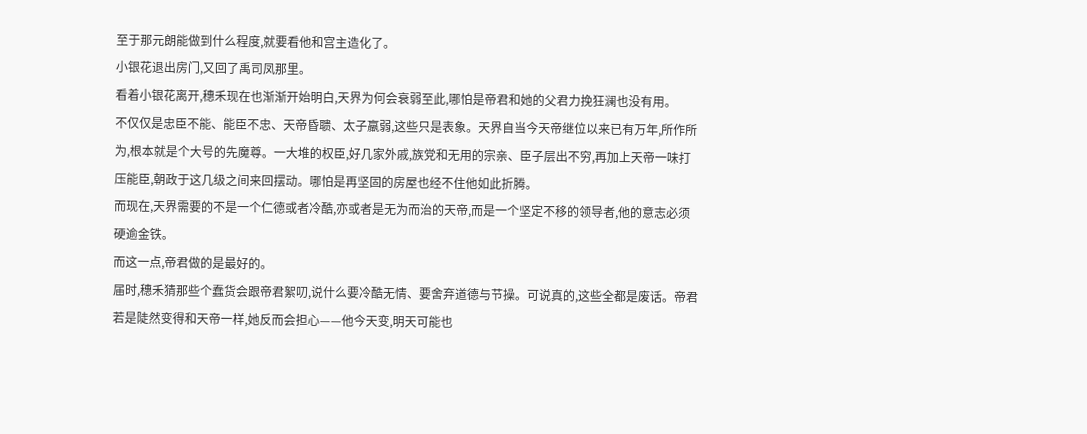至于那元朗能做到什么程度,就要看他和宫主造化了。
小银花退出房门,又回了禹司凤那里。
看着小银花离开,穗禾现在也渐渐开始明白,天界为何会衰弱至此,哪怕是帝君和她的父君力挽狂澜也没有用。
不仅仅是忠臣不能、能臣不忠、天帝昏聩、太子羸弱,这些只是表象。天界自当今天帝继位以来已有万年,所作所为,根本就是个大号的先魔尊。一大堆的权臣,好几家外戚,族党和无用的宗亲、臣子层出不穷,再加上天帝一味打压能臣,朝政于这几级之间来回摆动。哪怕是再坚固的房屋也经不住他如此折腾。
而现在,天界需要的不是一个仁德或者冷酷,亦或者是无为而治的天帝,而是一个坚定不移的领导者,他的意志必须硬逾金铁。
而这一点,帝君做的是最好的。
届时,穗禾猜那些个蠢货会跟帝君絮叨,说什么要冷酷无情、要舍弃道德与节操。可说真的,这些全都是废话。帝君若是陡然变得和天帝一样,她反而会担心——他今天变,明天可能也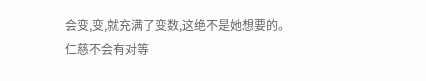会变,变,就充满了变数,这绝不是她想要的。
仁慈不会有对等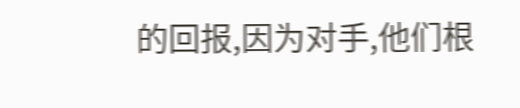的回报,因为对手,他们根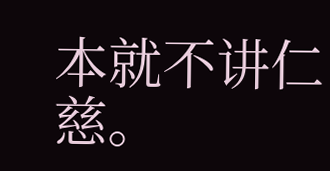本就不讲仁慈。